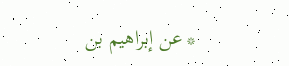* عن إبراهيم بن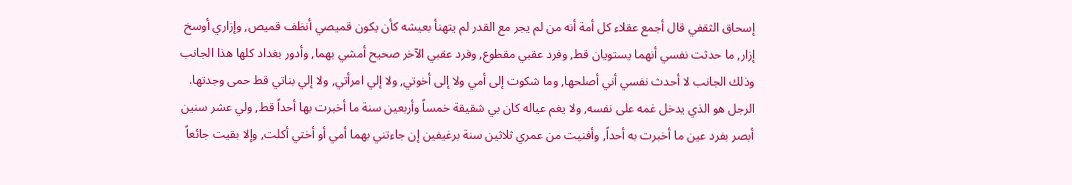إسحاق الثقفي قال أجمع عقلاء كل أمة أنه من لم يجر مع القدر لم يتهنأ بعيشه كأن يكون قميصي أنظف قميص, وإزاري أوسخ إزار, ما حدثت نفسي أنهما يستويان قط, وفرد عقبي مقطوع, وفرد عقبي الآخر صحيح أمشي بهما, وأدور بغداد كلها هذا الجانب وذلك الجانب لا أحدث نفسي أني أصلحها, وما شكوت إلى أمي ولا إلى أخوتي, ولا إلي امرأتي, ولا إلي بناتي قط حمى وجدتها. الرجل هو الذي يدخل غمه على نفسه, ولا يغم عياله كان بي شقيقة خمساً وأربعين سنة ما أخبرت بها أحداً قط, ولي عشر سنين أبصر بفرد عين ما أخبرت به أحداً, وأفنيت من عمري ثلاثين سنة برغيفين إن جاءتني بهما أمي أو أختي أكلت, وإلا بقيت جائعاً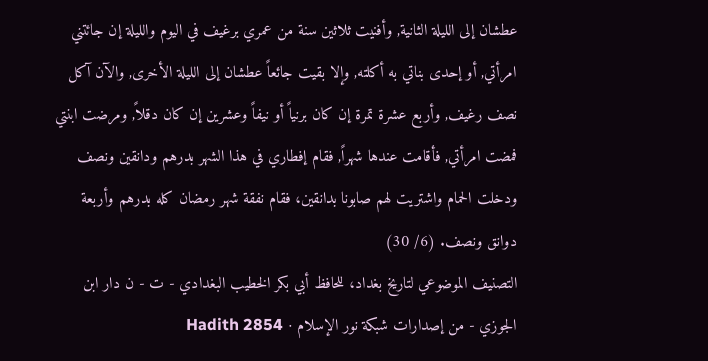عطشان إلى الليلة الثانية, وأفنيت ثلاثين سنة من عمري برغيف في اليوم والليلة إن جائتني امرأتي, أو إحدى بناتي به أكلته, وإلا بقيت جائعاً عطشان إلى الليلة الأخرى, والآن آكل نصف رغيف, وأربع عشرة تمرة إن كان برنياً أو نيفاً وعشرين إن كان دقلاً, ومرضت ابنتي فمضت امرأتي, فأقامت عندها شهراً, فقام إفطاري في هذا الشهر بدرهم ودانقين ونصف ودخلت الحمام واشتريت لهم صابونا بدانقين، فقام نفقة شهر رمضان كله بدرهم وأربعة دوانق ونصف. (6/ 30)
التصنيف الموضوعي لتاريخ بغداد، للحافظ أبي بكر الخطيب البغدادي - ت - ن دار ابن الجوزي - من إصدارات شبكة نور الإسلام · Hadith 2854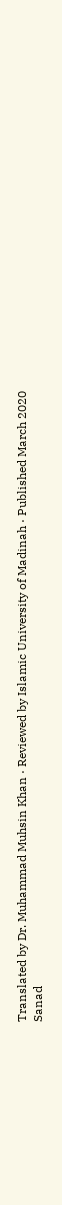Translated by Dr. Muhammad Muhsin Khan · Reviewed by Islamic University of Madinah · Published March 2020
Sanad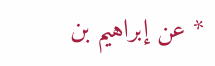* عن إبراهيم بن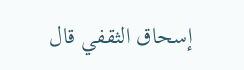إسحاق الثقفي قال